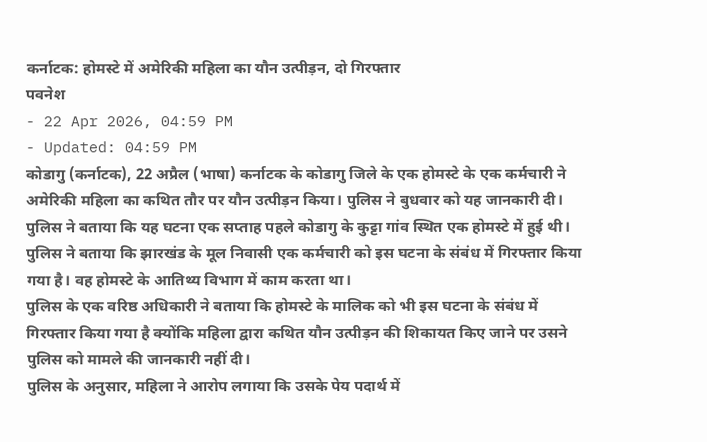कर्नाटक: होमस्टे में अमेरिकी महिला का यौन उत्पीड़न, दो गिरफ्तार
पवनेश
- 22 Apr 2026, 04:59 PM
- Updated: 04:59 PM
कोडागु (कर्नाटक), 22 अप्रैल (भाषा) कर्नाटक के कोडागु जिले के एक होमस्टे के एक कर्मचारी ने अमेरिकी महिला का कथित तौर पर यौन उत्पीड़न किया। पुलिस ने बुधवार को यह जानकारी दी।
पुलिस ने बताया कि यह घटना एक सप्ताह पहले कोडागु के कुट्टा गांव स्थित एक होमस्टे में हुई थी।
पुलिस ने बताया कि झारखंड के मूल निवासी एक कर्मचारी को इस घटना के संबंध में गिरफ्तार किया गया है। वह होमस्टे के आतिथ्य विभाग में काम करता था।
पुलिस के एक वरिष्ठ अधिकारी ने बताया कि होमस्टे के मालिक को भी इस घटना के संबंध में गिरफ्तार किया गया है क्योंकि महिला द्वारा कथित यौन उत्पीड़न की शिकायत किए जाने पर उसने पुलिस को मामले की जानकारी नहीं दी।
पुलिस के अनुसार, महिला ने आरोप लगाया कि उसके पेय पदार्थ में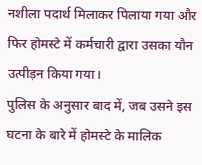नशीला पदार्थ मिलाकर पिलाया गया और फिर होमस्टे में कर्मचारी द्वारा उसका यौन उत्पीड़न किया गया।
पुलिस के अनुसार बाद में, जब उसने इस घटना के बारे में होमस्टे के मालिक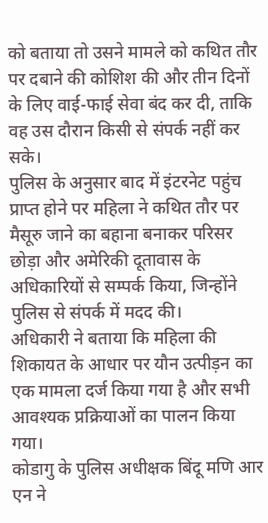को बताया तो उसने मामले को कथित तौर पर दबाने की कोशिश की और तीन दिनों के लिए वाई-फाई सेवा बंद कर दी, ताकि वह उस दौरान किसी से संपर्क नहीं कर सके।
पुलिस के अनुसार बाद में इंटरनेट पहुंच प्राप्त होने पर महिला ने कथित तौर पर मैसूरु जाने का बहाना बनाकर परिसर छोड़ा और अमेरिकी दूतावास के अधिकारियों से सम्पर्क किया, जिन्होंने पुलिस से संपर्क में मदद की।
अधिकारी ने बताया कि महिला की शिकायत के आधार पर यौन उत्पीड़न का एक मामला दर्ज किया गया है और सभी आवश्यक प्रक्रियाओं का पालन किया गया।
कोडागु के पुलिस अधीक्षक बिंदू मणि आर एन ने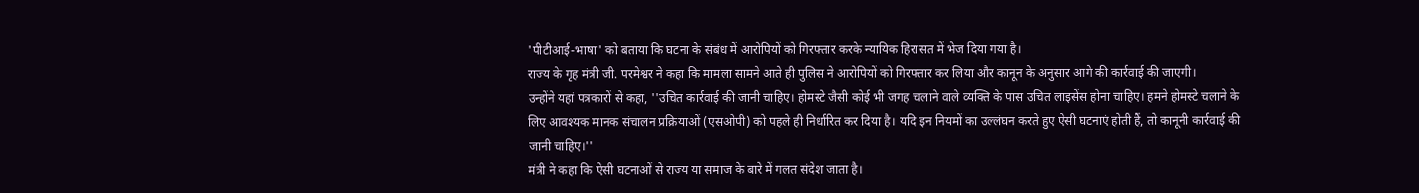'पीटीआई-भाषा' को बताया कि घटना के संबंध में आरोपियों को गिरफ्तार करके न्यायिक हिरासत में भेज दिया गया है।
राज्य के गृह मंत्री जी. परमेश्वर ने कहा कि मामला सामने आते ही पुलिस ने आरोपियों को गिरफ्तार कर लिया और कानून के अनुसार आगे की कार्रवाई की जाएगी।
उन्होंने यहां पत्रकारों से कहा, ''उचित कार्रवाई की जानी चाहिए। होमस्टे जैसी कोई भी जगह चलाने वाले व्यक्ति के पास उचित लाइसेंस होना चाहिए। हमने होमस्टे चलाने के लिए आवश्यक मानक संचालन प्रक्रियाओं (एसओपी) को पहले ही निर्धारित कर दिया है। यदि इन नियमों का उल्लंघन करते हुए ऐसी घटनाएं होती हैं, तो कानूनी कार्रवाई की जानी चाहिए।''
मंत्री ने कहा कि ऐसी घटनाओं से राज्य या समाज के बारे में गलत संदेश जाता है।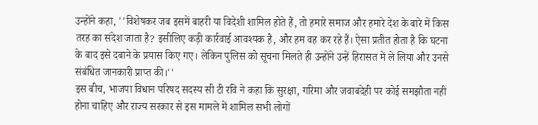उन्होंने कहा, ''विशेषकर जब इसमें बाहरी या विदेशी शामिल होते हैं, तो हमारे समाज और हमारे देश के बारे में किस तरह का संदेश जाता है? इसीलिए कड़ी कार्रवाई आवश्यक है, और हम वह कर रहे हैं। ऐसा प्रतीत होता है कि घटना के बाद इसे दबाने के प्रयास किए गए। लेकिन पुलिस को सूचना मिलते ही उन्होंने उन्हें हिरासत में ले लिया और उनसे संबंधित जानकारी प्राप्त की।''
इस बीच, भाजपा विधान परिषद सदस्य सी टी रवि ने कहा कि सुरक्षा, गरिमा और जवाबदेही पर कोई समझौता नहीं होना चाहिए और राज्य सरकार से इस मामले में शामिल सभी लोगों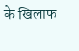के खिलाफ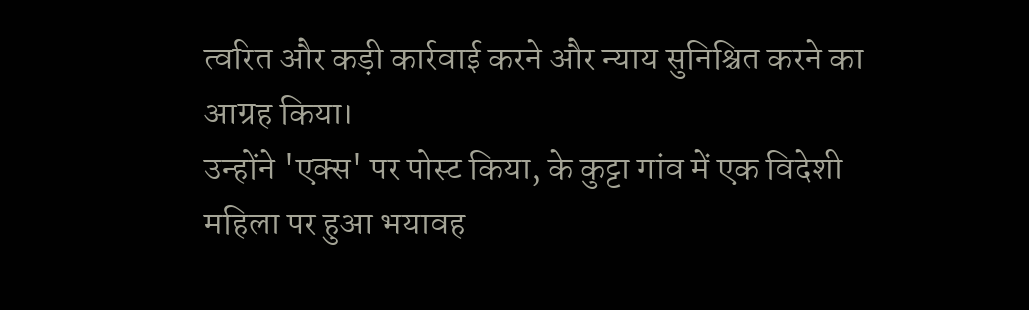त्वरित और कड़ी कार्रवाई करने और न्याय सुनिश्चित करने का आग्रह किया।
उन्होंने 'एक्स' पर पोस्ट किया, के कुट्टा गांव में एक विदेशी महिला पर हुआ भयावह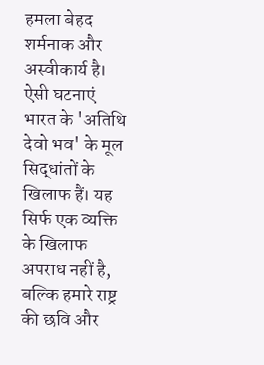हमला बेहद शर्मनाक और अस्वीकार्य है। ऐसी घटनाएं भारत के 'अतिथि देवो भव' के मूल सिद्धांतों के खिलाफ हैं। यह सिर्फ एक व्यक्ति के खिलाफ अपराध नहीं है, बल्कि हमारे राष्ट्र की छवि और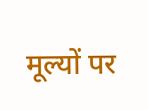मूल्यों पर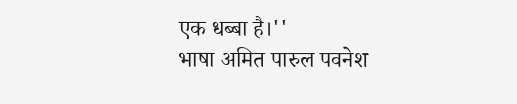एक धब्बा है।''
भाषा अमित पारुल पवनेश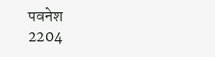पवनेश
2204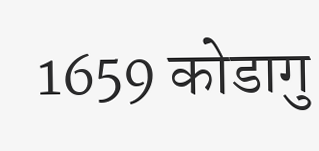1659 कोडागु